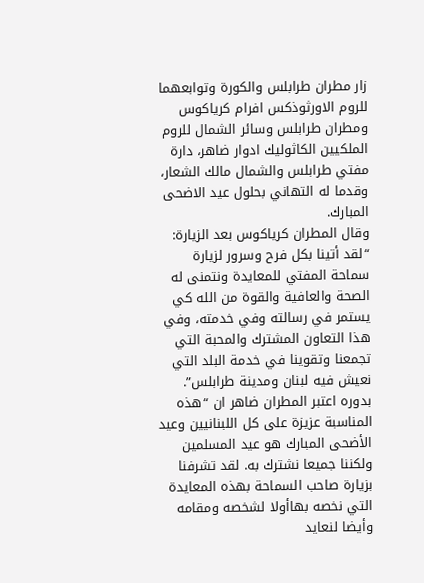زار مطران طرابلس والكورة وتوابعهما للروم الاورثوذكس افرام كرياكوس ومطران طرابلس وسائر الشمال للروم الملكيين الكاثوليك ادوار ضاهر، دارة مفتي طرابلس والشمال مالك الشعار، وقدما له التهاني بحلول عيد الاضحى المبارك.
وقال المطران كرياكوس بعد الزيارة: “لقد أتينا بكل فرح وسرور لزيارة سماحة المفتي للمعايدة ونتمنى له الصحة والعافية والقوة من الله كي يستمر في رسالته وفي خدمته، وفي هذا التعاون المشترك والمحبة التي تجمعنا وتقوينا في خدمة البلد التي نعيش فيه لبنان ومدينة طرابلس”.
بدوره اعتبر المطران ضاهر ان “هذه المناسبة عزيزة على كل اللبنانيين وعيد الأضحى المبارك هو عيد المسلمين ولكننا جميعا نشترك به. لقد تشرفنا بزيارة صاحب السماحة بهذه المعايدة التي نخصه بهاأولا لشخصه ومقامه وأيضا لنعايد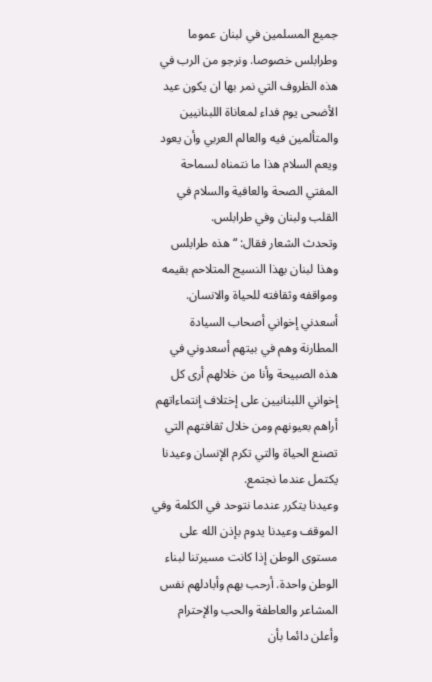جميع المسلمين في لبنان عموما وطرابلس خصوصا. ونرجو من الرب في هذه الظروف التي نمر بها ان يكون عيد الأضحى يوم فداء لمعاناة اللبنانيين والمتألمين فيه والعالم العربي وأن يعود ويعم السلام هذا ما نتمناه لسماحة المفتي الصحة والعافية والسلام في القلب ولبنان وفي طرابلس.
وتحدث الشعار فقال: “هذه طرابلس وهذا لبنان بهذا النسيج المتلاحم بقيمه ومواقفه وثقافته للحياة والانسان. أسعدني إخواني أصحاب السيادة المطارنة وهم في بيتهم أسعدوني في هذه الصبيحة وأنا من خلالهم أرى كل إخواني اللبنانيين على إختلاف إنتماءاتهم أراهم بعيونهم ومن خلال ثقافتهم التي تصنع الحياة والتي تكرم الإنسان وعيدنا يكتمل عندما نجتمع.
وعيدنا يتكرر عندما نتوحد في الكلمة وفي الموقف وعيدنا يدوم بإذن الله على مستوى الوطن إذا كانت مسيرتنا لبناء الوطن واحدة. أرحب بهم وأبادلهم نفس المشاعر والعاطفة والحب والإحترام وأعلن دائما بأن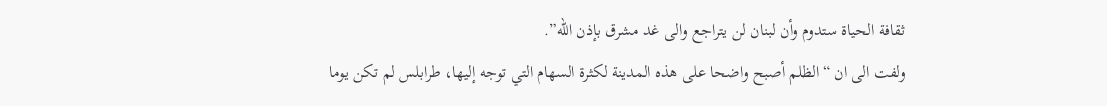ثقافة الحياة ستدوم وأن لبنان لن يتراجع والى غد مشرق بإذن الله”.
ولفت الى ان “الظلم أصبح واضحا على هذه المدينة لكثرة السهام التي توجه إليها، طرابلس لم تكن يوما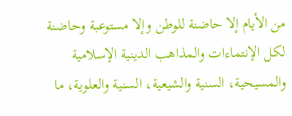من الأيام إلا حاضنة للوطن وإلا مستوعبة وحاضنة لكل الإنتماءات والمذاهب الدينية الإسلامية والمسيحية، السنية والشيعية، السنية والعلوية، ما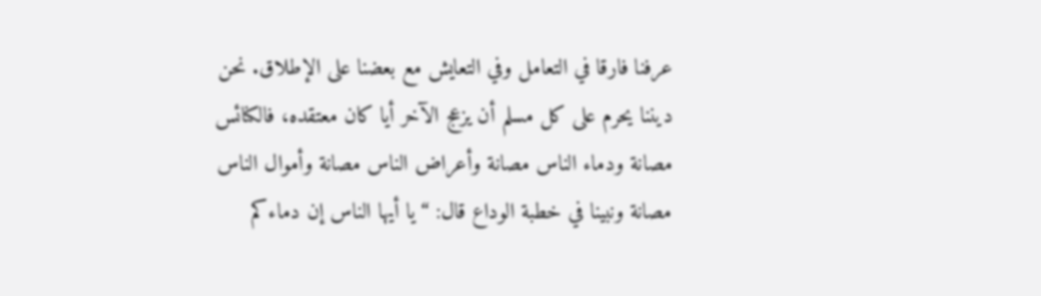عرفنا فارقا في التعامل وفي التعايش مع بعضنا على الإطلاق. نحن ديننا يحرم على كل مسلم أن يزعج الآخر أيا كان معتقده، فالكنائس مصانة ودماء الناس مصانة وأعراض الناس مصانة وأموال الناس مصانة ونبينا في خطبة الوداع قال: “يا أيها الناس إن دماءكم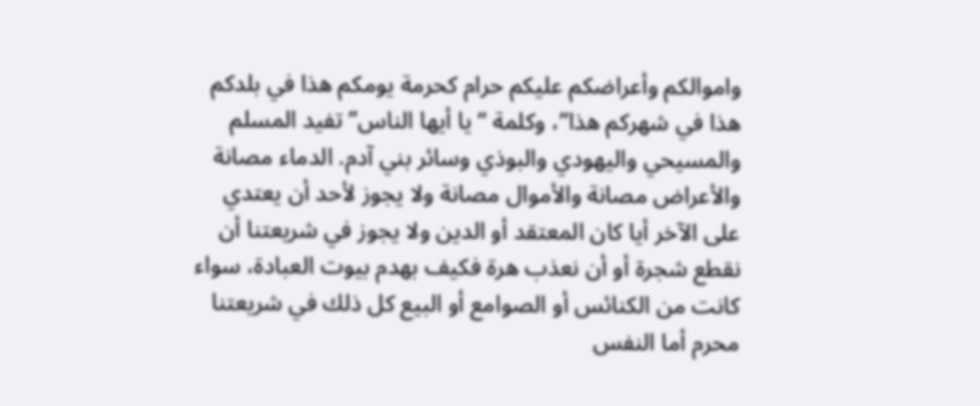واموالكم وأعراضكم عليكم حرام كحرمة يومكم هذا في بلدكم هذا في شهركم هذا”، وكلمة “يا أيها الناس” تفيد المسلم والمسيحي واليهودي والبوذي وسائر بني آدم. الدماء مصانة والأعراض مصانة والأموال مصانة ولا يجوز لأحد أن يعتدي على الآخر أيا كان المعتقد أو الدين ولا يجوز في شريعتنا أن نقطع شجرة أو أن نعذب هرة فكيف بهدم بيوت العبادة، سواء كانت من الكنائس أو الصوامع أو البيع كل ذلك في شريعتنا محرم أما النفس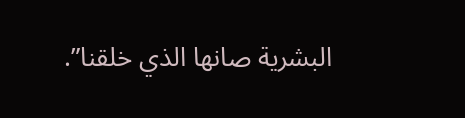البشرية صانها الذي خلقنا”.